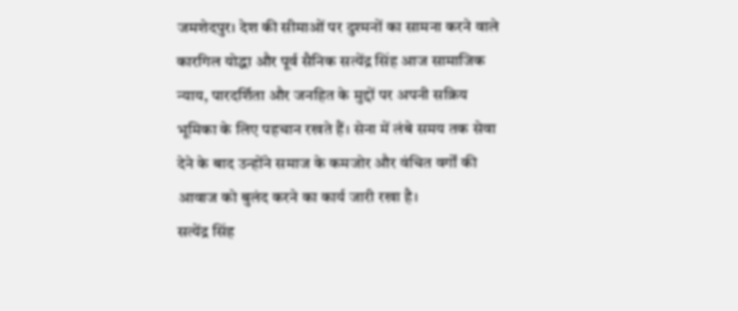जमशेदपुर। देश की सीमाओं पर दुश्मनों का सामना करने वाले कारगिल योद्धा और पूर्व सैनिक सत्येंद्र सिंह आज सामाजिक न्याय, पारदर्शिता और जनहित के मुद्दों पर अपनी सक्रिय भूमिका के लिए पहचान रखते हैं। सेना में लंबे समय तक सेवा देने के बाद उन्होंने समाज के कमजोर और वंचित वर्गों की आवाज को बुलंद करने का कार्य जारी रखा है।
सत्येंद्र सिंह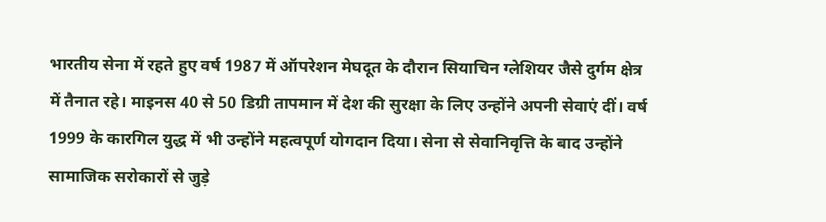भारतीय सेना में रहते हुए वर्ष 1987 में ऑपरेशन मेघदूत के दौरान सियाचिन ग्लेशियर जैसे दुर्गम क्षेत्र में तैनात रहे। माइनस 40 से 50 डिग्री तापमान में देश की सुरक्षा के लिए उन्होंने अपनी सेवाएं दीं। वर्ष 1999 के कारगिल युद्ध में भी उन्होंने महत्वपूर्ण योगदान दिया। सेना से सेवानिवृत्ति के बाद उन्होंने सामाजिक सरोकारों से जुड़े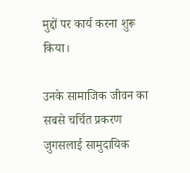मुद्दों पर कार्य करना शुरू किया।

उनके सामाजिक जीवन का सबसे चर्चित प्रकरण जुगसलाई सामुदायिक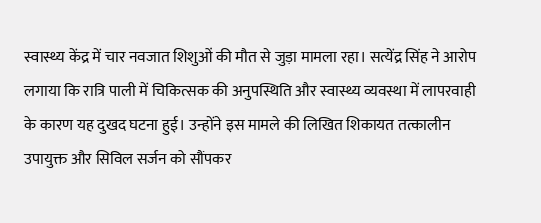स्वास्थ्य केंद्र में चार नवजात शिशुओं की मौत से जुड़ा मामला रहा। सत्येंद्र सिंह ने आरोप लगाया कि रात्रि पाली में चिकित्सक की अनुपस्थिति और स्वास्थ्य व्यवस्था में लापरवाही के कारण यह दुखद घटना हुई। उन्होंने इस मामले की लिखित शिकायत तत्कालीन उपायुक्त और सिविल सर्जन को सौंपकर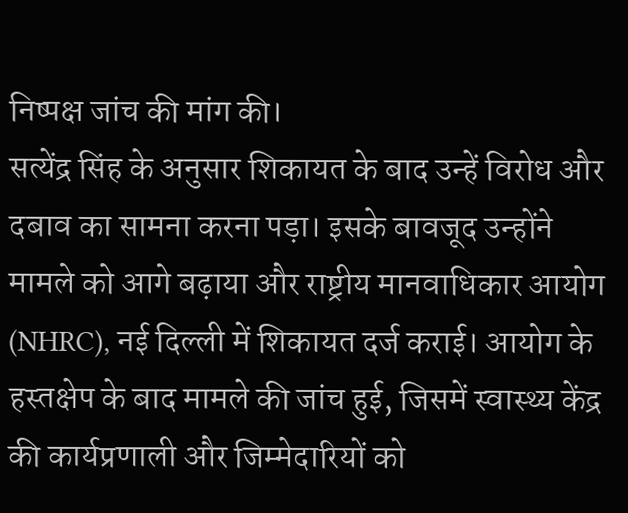निष्पक्ष जांच की मांग की।
सत्येंद्र सिंह के अनुसार शिकायत के बाद उन्हें विरोध और दबाव का सामना करना पड़ा। इसके बावजूद उन्होंने मामले को आगे बढ़ाया और राष्ट्रीय मानवाधिकार आयोग (NHRC), नई दिल्ली में शिकायत दर्ज कराई। आयोग के हस्तक्षेप के बाद मामले की जांच हुई, जिसमें स्वास्थ्य केंद्र की कार्यप्रणाली और जिम्मेदारियों को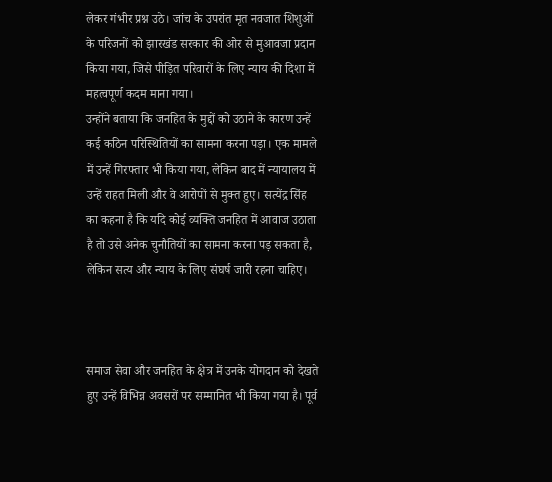लेकर गंभीर प्रश्न उठे। जांच के उपरांत मृत नवजात शिशुओं के परिजनों को झारखंड सरकार की ओर से मुआवजा प्रदान किया गया, जिसे पीड़ित परिवारों के लिए न्याय की दिशा में महत्वपूर्ण कदम माना गया।
उन्होंने बताया कि जनहित के मुद्दों को उठाने के कारण उन्हें कई कठिन परिस्थितियों का सामना करना पड़ा। एक मामले में उन्हें गिरफ्तार भी किया गया, लेकिन बाद में न्यायालय में उन्हें राहत मिली और वे आरोपों से मुक्त हुए। सत्येंद्र सिंह का कहना है कि यदि कोई व्यक्ति जनहित में आवाज उठाता है तो उसे अनेक चुनौतियों का सामना करना पड़ सकता है, लेकिन सत्य और न्याय के लिए संघर्ष जारी रहना चाहिए।



समाज सेवा और जनहित के क्षेत्र में उनके योगदान को देखते हुए उन्हें विभिन्न अवसरों पर सम्मानित भी किया गया है। पूर्व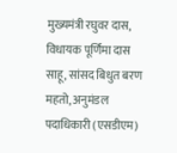मुख्यमंत्री रघुवर दास, विधायक पूर्णिमा दास साहू, सांसद बिधुत बरण महतो, अनुमंडल पदाधिकारी (एसडीएम)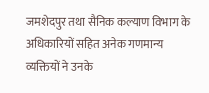जमशेदपुर तथा सैनिक कल्याण विभाग के अधिकारियों सहित अनेक गणमान्य व्यक्तियों ने उनके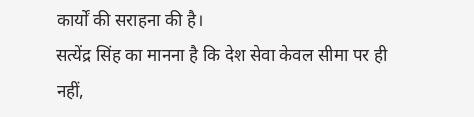कार्यों की सराहना की है।
सत्येंद्र सिंह का मानना है कि देश सेवा केवल सीमा पर ही नहीं,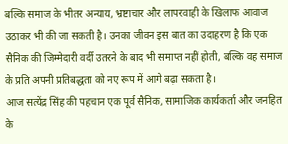बल्कि समाज के भीतर अन्याय, भ्रष्टाचार और लापरवाही के खिलाफ आवाज उठाकर भी की जा सकती है। उनका जीवन इस बात का उदाहरण है कि एक सैनिक की जिम्मेदारी वर्दी उतरने के बाद भी समाप्त नहीं होती, बल्कि वह समाज के प्रति अपनी प्रतिबद्धता को नए रूप में आगे बढ़ा सकता है।
आज सत्येंद्र सिंह की पहचान एक पूर्व सैनिक, सामाजिक कार्यकर्ता और जनहित के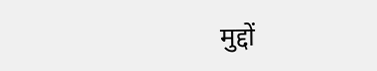मुद्दों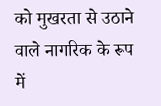को मुखरता से उठाने वाले नागरिक के रूप में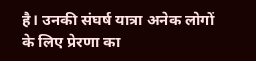है। उनकी संघर्ष यात्रा अनेक लोगों के लिए प्रेरणा का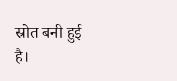स्रोत बनी हुई है।